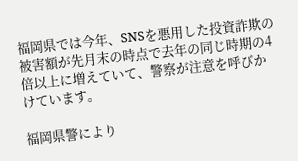福岡県では今年、SNSを悪用した投資詐欺の被害額が先月末の時点で去年の同じ時期の4倍以上に増えていて、警察が注意を呼びかけています。

福岡県警により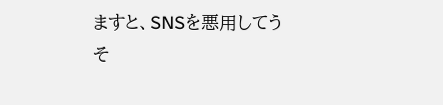ますと、SNSを悪用してうそ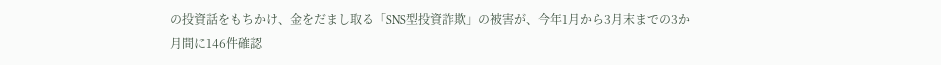の投資話をもちかけ、金をだまし取る「SNS型投資詐欺」の被害が、今年1月から3月末までの3か月間に146件確認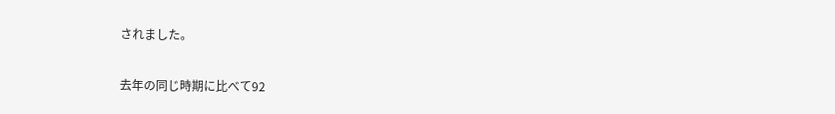されました。

去年の同じ時期に比べて92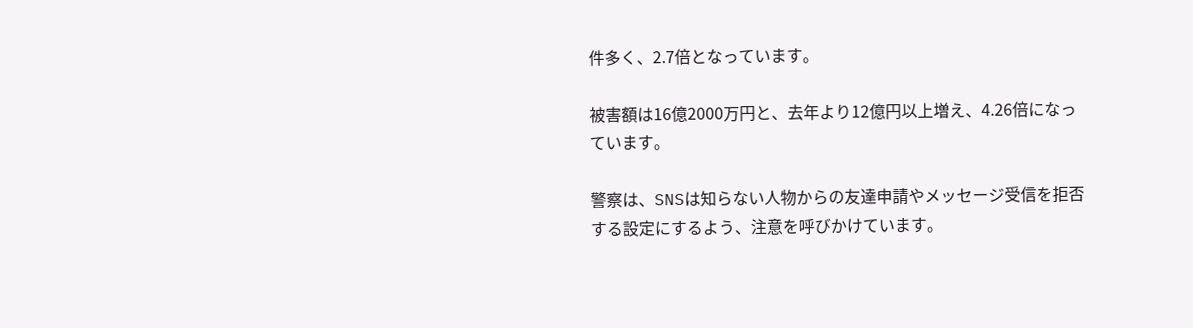件多く、2.7倍となっています。

被害額は16億2000万円と、去年より12億円以上増え、4.26倍になっています。

警察は、SNSは知らない人物からの友達申請やメッセージ受信を拒否する設定にするよう、注意を呼びかけています。